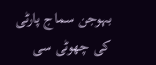بہوجن سماج پارٹی کی چھوٹی سی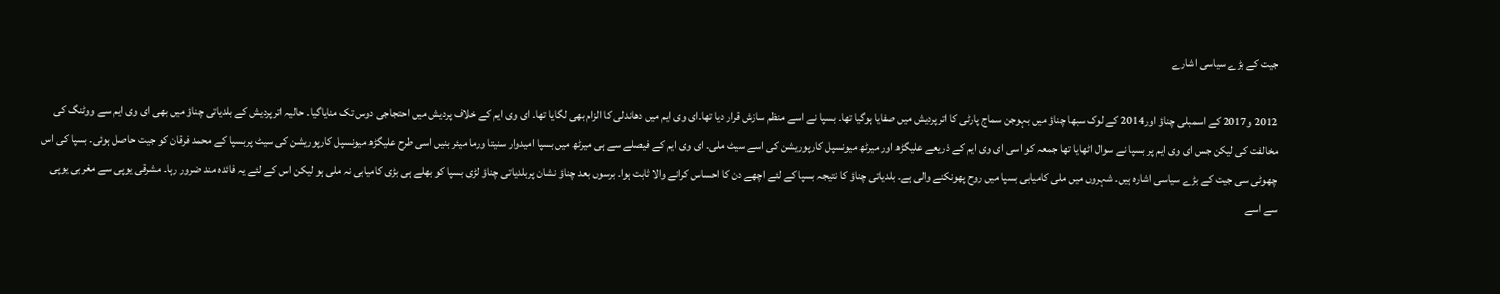جیت کے بڑے سیاسی اشارے

2012 و2017 کے اسمبلی چناؤ اور2014 کے لوک سبھا چناؤ میں بہوجن سماج پارٹی کا اترپردیش میں صفایا ہوگیا تھا۔ بسپا نے اسے منظم سازش قرار دیا تھا۔ای وی ایم میں دھاندلی کا الزام بھی لگایا تھا۔ ای وی ایم کے خلاف پردیش میں احتجاجی دوس تک منایاگیا۔ حالیہ اترپردیش کے بلدیاتی چناؤ میں بھی ای وی ایم سے ووٹنگ کی مخالفت کی لیکن جس ای وی ایم پر بسپا نے سوال اٹھایا تھا جمعہ کو اسی ای وی ایم کے ذریعے علیگڑھ اور میرٹھ میونسپل کارپوریشن کی اسے سیٹ ملی۔ ای وی ایم کے فیصلے سے ہی میرٹھ میں بسپا امیدوار سنیتا ورما میئر بنیں اسی طرح علیگڑھ میونسپل کارپوریشن کی سیٹ پربسپا کے محمد فرقان کو جیت حاصل ہوئی۔ بسپا کی اس چھوٹی سی جیت کے بڑے سیاسی اشارہ ہیں۔ شہروں میں ملی کامیابی بسپا میں روح پھونکنے والی ہے۔ بلدیاتی چناؤ کا نتیجہ بسپا کے لئے اچھے دن کا احساس کرانے والا ثابت ہوا۔ برسوں بعد چناؤ نشان پربلدیاتی چناؤ لڑی بسپا کو بھلے ہی بڑی کامیابی نہ ملی ہو لیکن اس کے لئے یہ فائدہ مند ضرور رہا۔ مشرقی یوپی سے مغربی یوپی سے اسے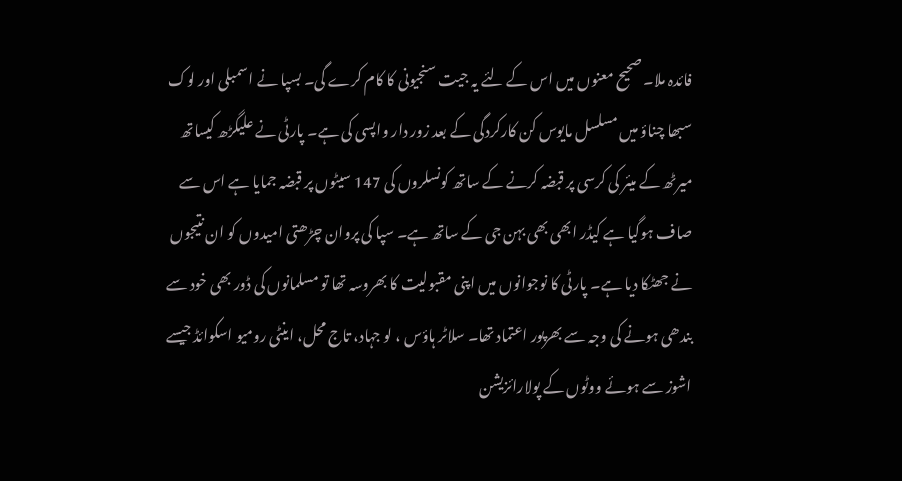فائدہ ملا۔ صحیح معنوں میں اس کے لئے یہ جیت سنجیونی کا کام کرے گی۔ بسپا نے اسمبلی اور لوک سبھا چناؤ میں مسلسل مایوس کن کارکردگی کے بعد زور دار واپسی کی ہے۔ پارٹی نے علیگڑھ کیساتھ میرٹھ کے میئر کی کرسی پر قبضہ کرنے کے ساتھ کونسلروں کی 147 سیٹوں پر قبضہ جمایا ہے اس سے صاف ہوگیا ہے کیڈر ابھی بھی بہن جی کے ساتھ ہے۔ سپا کی پروان چڑھتی امیدوں کو ان نتیجوں نے جھٹکا دیا ہے۔ پارٹی کا نوجوانوں میں اپنی مقبولیت کا بھروسہ تھا تو مسلمانوں کی ڈور بھی خود سے بندھی ہونے کی وجہ سے بھرپور اعتماد تھا۔ سلاٹر ہاؤس ، لو جہاد، تاج محل، اینٹی رومیو اسکوائڈ جیسے اشوز سے ہوئے ووٹوں کے پولارائزیشن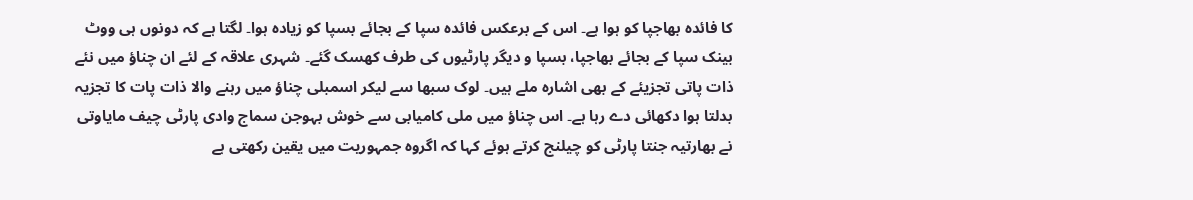کا فائدہ بھاجپا کو ہوا ہے۔ اس کے برعکس فائدہ سپا کے بجائے بسپا کو زیادہ ہوا۔ لگتا ہے کہ دونوں ہی ووٹ بینک سپا کے بجائے بھاجپا، بسپا و دیگر پارٹیوں کی طرف کھسک گئے۔ شہری علاقہ کے لئے ان چناؤ میں نئے ذات پاتی تجزیئے کے بھی اشارہ ملے ہیں۔ لوک سبھا سے لیکر اسمبلی چناؤ میں رہنے والا ذات پات کا تجزیہ بدلتا ہوا دکھائی دے رہا ہے۔ اس چناؤ میں ملی کامیابی سے خوش بہوجن سماج وادی پارٹی چیف مایاوتی نے بھارتیہ جنتا پارٹی کو چیلنج کرتے ہوئے کہا کہ اگروہ جمہوریت میں یقین رکھتی ہے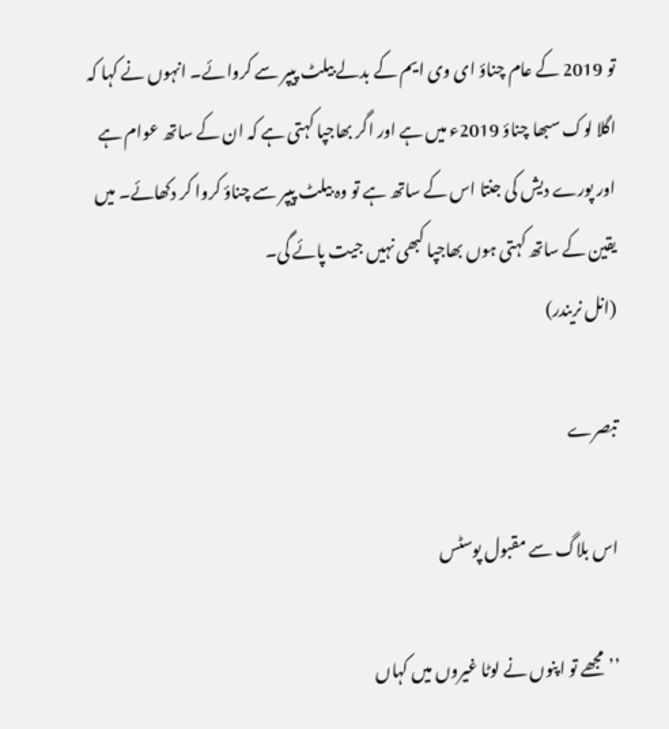تو 2019 کے عام چناؤ ای وی ایم کے بدلے بیلٹ پیپر سے کروائے۔ انہوں نے کہا کہ اگلا لوک سبھا چناؤ 2019ء میں ہے اور اگر بھاجپا کہتی ہے کہ ان کے ساتھ عوام ہے اور پورے دیش کی جنتا اس کے ساتھ ہے تو وہ بیلٹ پیپر سے چناؤ کروا کر دکھائے۔ میں یقین کے ساتھ کہتی ہوں بھاجپا کبھی نہیں جیت پائے گی۔
(انل نریندر)

تبصرے

اس بلاگ سے مقبول پوسٹس

’’مجھے تو اپنوں نے لوٹا غیروں میں کہاں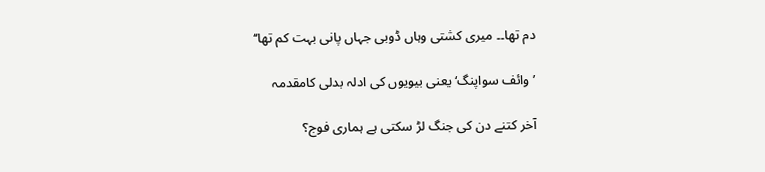دم تھا۔۔ میری کشتی وہاں ڈوبی جہاں پانی بہت کم تھا‘‘

’وائف سواپنگ‘ یعنی بیویوں کی ادلہ بدلی کامقدمہ

آخر کتنے دن کی جنگ لڑ سکتی ہے ہماری فوج؟